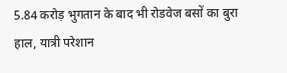5.84 करोड़ भुगतान के बाद भी रोडवेज बसों का बुरा हाल, यात्री परेशान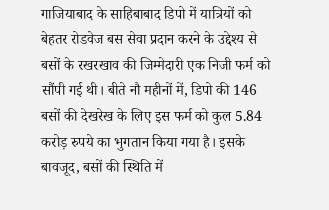गाजियाबाद के साहिबाबाद डिपो में यात्रियों को बेहतर रोडवेज बस सेवा प्रदान करने के उद्देश्य से बसों के रखरखाव की जिम्मेदारी एक निजी फर्म को सौंपी गई थी। बीते नौ महीनों में, डिपो की 146 बसों की देखरेख के लिए इस फर्म को कुल 5.84 करोड़ रुपये का भुगतान किया गया है। इसके बावजूद, बसों की स्थिति में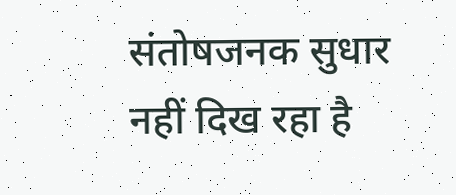संतोषजनक सुधार नहीं दिख रहा है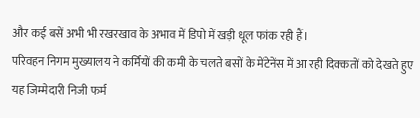और कई बसें अभी भी रखरखाव के अभाव में डिपो में खड़ी धूल फांक रही हैं।
परिवहन निगम मुख्यालय ने कर्मियों की कमी के चलते बसों के मेंटेनेंस में आ रही दिक्कतों को देखते हुए यह जिम्मेदारी निजी फर्म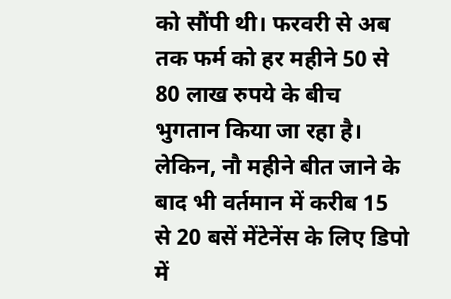को सौंपी थी। फरवरी से अब तक फर्म को हर महीने 50 से 80 लाख रुपये के बीच भुगतान किया जा रहा है। लेकिन, नौ महीने बीत जाने के बाद भी वर्तमान में करीब 15 से 20 बसें मेंटेनेंस के लिए डिपो में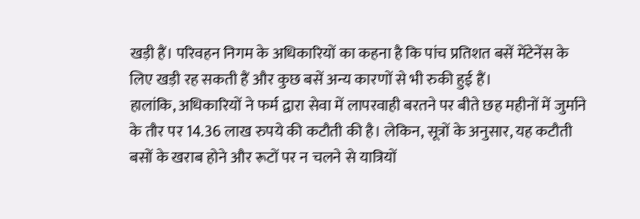खड़ी हैं। परिवहन निगम के अधिकारियों का कहना है कि पांच प्रतिशत बसें मेंटेनेंस के लिए खड़ी रह सकती हैं और कुछ बसें अन्य कारणों से भी रुकी हुई हैं।
हालांकि, अधिकारियों ने फर्म द्वारा सेवा में लापरवाही बरतने पर बीते छह महीनों में जुर्माने के तौर पर 14.36 लाख रुपये की कटौती की है। लेकिन, सूत्रों के अनुसार, यह कटौती बसों के खराब होने और रूटों पर न चलने से यात्रियों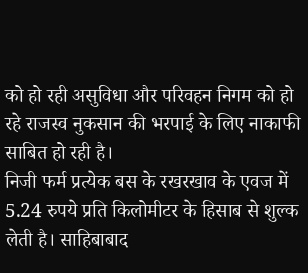को हो रही असुविधा और परिवहन निगम को हो रहे राजस्व नुकसान की भरपाई के लिए नाकाफी साबित हो रही है।
निजी फर्म प्रत्येक बस के रखरखाव के एवज में 5.24 रुपये प्रति किलोमीटर के हिसाब से शुल्क लेती है। साहिबाबाद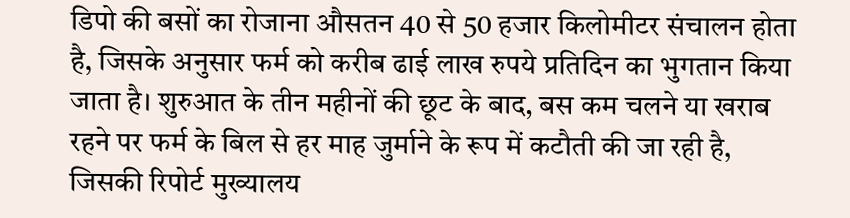डिपो की बसों का रोजाना औसतन 40 से 50 हजार किलोमीटर संचालन होता है, जिसके अनुसार फर्म को करीब ढाई लाख रुपये प्रतिदिन का भुगतान किया जाता है। शुरुआत के तीन महीनों की छूट के बाद, बस कम चलने या खराब रहने पर फर्म के बिल से हर माह जुर्माने के रूप में कटौती की जा रही है, जिसकी रिपोर्ट मुख्यालय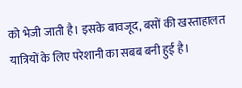को भेजी जाती है। इसके बावजूद, बसों की खस्ताहालत यात्रियों के लिए परेशानी का सबब बनी हुई है।